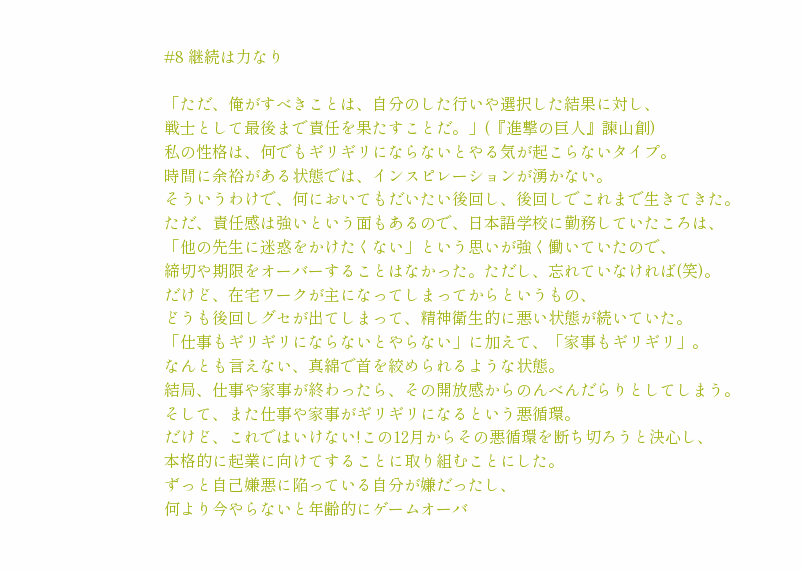#8 継続は力なり

「ただ、俺がすべきことは、自分のした行いや選択した結果に対し、
戦士として最後まで責任を果たすことだ。」(『進撃の巨人』諫山創)
私の性格は、何でもギリギリにならないとやる気が起こらないタイプ。
時間に余裕がある状態では、インスピレーションが湧かない。
そういうわけで、何においてもだいたい後回し、後回しでこれまで生きてきた。
ただ、責任感は強いという面もあるので、日本語学校に勤務していたころは、
「他の先生に迷惑をかけたくない」という思いが強く働いていたので、
締切や期限をオーバーすることはなかった。ただし、忘れていなければ(笑)。
だけど、在宅ワークが主になってしまってからというもの、
どうも後回しグセが出てしまって、精神衛生的に悪い状態が続いていた。
「仕事もギリギリにならないとやらない」に加えて、「家事もギリギリ」。
なんとも言えない、真綿で首を絞められるような状態。
結局、仕事や家事が終わったら、その開放感からのんべんだらりとしてしまう。
そして、また仕事や家事がギリギリになるという悪循環。
だけど、これではいけない!この12月からその悪循環を断ち切ろうと決心し、
本格的に起業に向けてすることに取り組むことにした。
ずっと自己嫌悪に陥っている自分が嫌だったし、
何より今やらないと年齢的にゲームオーバ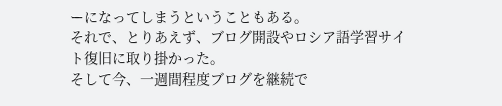ーになってしまうということもある。
それで、とりあえず、ブログ開設やロシア語学習サイト復旧に取り掛かった。
そして今、一週間程度ブログを継続で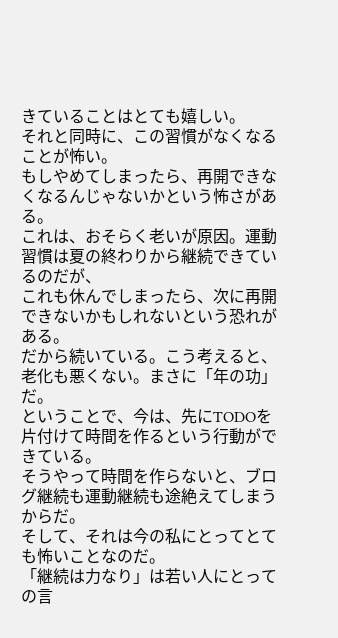きていることはとても嬉しい。
それと同時に、この習慣がなくなることが怖い。
もしやめてしまったら、再開できなくなるんじゃないかという怖さがある。
これは、おそらく老いが原因。運動習慣は夏の終わりから継続できているのだが、
これも休んでしまったら、次に再開できないかもしれないという恐れがある。
だから続いている。こう考えると、老化も悪くない。まさに「年の功」だ。
ということで、今は、先にTODOを片付けて時間を作るという行動ができている。
そうやって時間を作らないと、ブログ継続も運動継続も途絶えてしまうからだ。
そして、それは今の私にとってとても怖いことなのだ。
「継続は力なり」は若い人にとっての言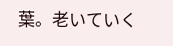葉。老いていく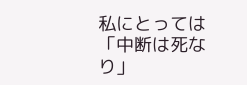私にとっては「中断は死なり」